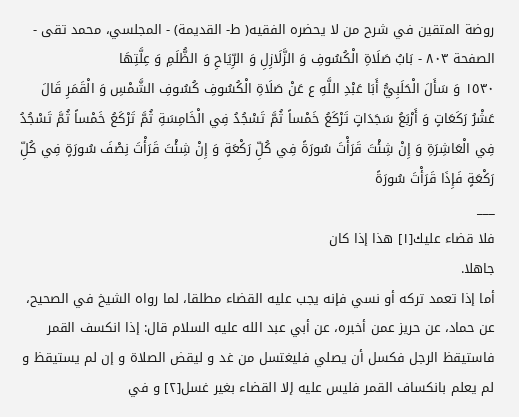روضة المتقين في شرح من لا يحضره الفقيه( ط- القديمة) - المجلسي، محمد تقى - الصفحة ٨٠٣ - بَابُ صَلَاةِ الْكُسُوفِ وَ الزَّلَازِلِ وَ الرِّيَاحِ وَ الظُّلَمِ وَ عِلَّتِهَا
١٥٣٠ وَ سَأَلَ الْحَلَبِيُّ أَبَا عَبْدِ اللَّهِ ع عَنْ صَلَاةِ الْكُسُوفِ كُسُوفِ الشَّمْسِ وَ الْقَمَرِ قَالَ عَشْرُ رَكَعَاتٍ وَ أَرْبَعُ سَجَدَاتٍ تَرْكَعُ خَمْساً ثُمَّ تَسْجُدُ فِي الْخَامِسَةِ ثُمَّ تَرْكَعُ خَمْساً ثُمَّ تَسْجُدُ فِي الْعَاشِرَةِ وَ إِنْ شِئْتَ قَرَأْتَ سُورَةً فِي كُلِّ رَكْعَةٍ وَ إِنْ شِئْتَ قَرَأْتَ نِصْفَ سُورَةٍ فِي كُلِّ رَكْعَةٍ فَإِذَا قَرَأْتَ سُورَةً
___
فلا قضاء عليك[١] هذا إذا كان
جاهلا.
أما إذا تعمد تركه أو نسي فإنه يجب عليه القضاء مطلقا، لما رواه الشيخ في الصحيح، عن حماد، عن حريز عمن أخبره، عن أبي عبد الله عليه السلام قال: إذا انكسف القمر فاستيقظ الرجل فكسل أن يصلي فليغتسل من غد و ليقض الصلاة و إن لم يستيقظ و لم يعلم بانكساف القمر فليس عليه إلا القضاء بغير غسل[٢] و في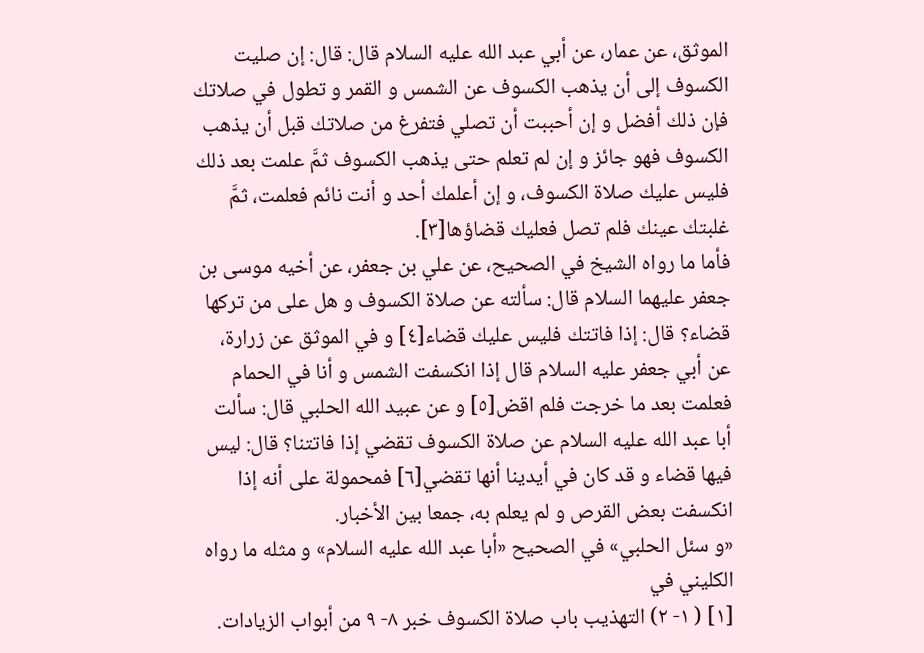الموثق، عن عمار، عن أبي عبد الله عليه السلام قال: قال: إن صليت الكسوف إلى أن يذهب الكسوف عن الشمس و القمر و تطول في صلاتك فإن ذلك أفضل و إن أحببت أن تصلي فتفرغ من صلاتك قبل أن يذهب الكسوف فهو جائز و إن لم تعلم حتى يذهب الكسوف ثمَّ علمت بعد ذلك فليس عليك صلاة الكسوف، و إن أعلمك أحد و أنت نائم فعلمت، ثمَّ غلبتك عينك فلم تصل فعليك قضاؤها[٣].
فأما ما رواه الشيخ في الصحيح، عن علي بن جعفر، عن أخيه موسى بن جعفر عليهما السلام قال: سألته عن صلاة الكسوف و هل على من تركها قضاء؟ قال: إذا فاتتك فليس عليك قضاء[٤] و في الموثق عن زرارة، عن أبي جعفر عليه السلام قال إذا انكسفت الشمس و أنا في الحمام فعلمت بعد ما خرجت فلم اقض[٥] و عن عبيد الله الحلبي قال: سألت أبا عبد الله عليه السلام عن صلاة الكسوف تقضي إذا فاتتنا؟ قال: ليس فيها قضاء و قد كان في أيدينا أنها تقضي[٦] فمحمولة على أنه إذا انكسفت بعض القرص و لم يعلم به، جمعا بين الأخبار.
«و سئل الحلبي» في الصحيح «أبا عبد الله عليه السلام» و مثله ما رواه الكليني في
[١] ( ١- ٢) التهذيب باب صلاة الكسوف خبر ٨- ٩ من أبواب الزيادات.